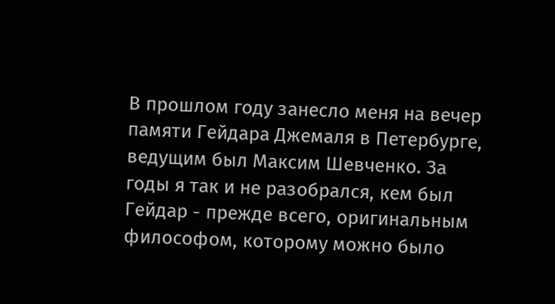В прошлом году занесло меня на вечер памяти Гейдара Джемаля в Петербурге, ведущим был Максим Шевченко. За годы я так и не разобрался, кем был Гейдар - прежде всего, оригинальным философом, которому можно было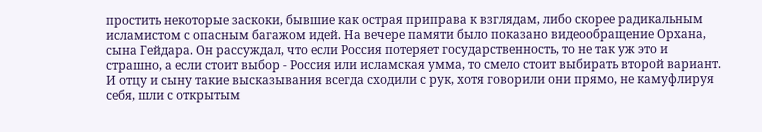простить некоторые заскоки, бывшие как острая приправа к взглядам, либо скорее радикальным исламистом с опасным багажом идей. На вечере памяти было показано видеообращение Орхана, сына Гейдара. Он рассуждал, что если Россия потеряет государственность, то не так уж это и страшно, а если стоит выбор - Россия или исламская умма, то смело стоит выбирать второй вариант. И отцу и сыну такие высказывания всегда сходили с рук, хотя говорили они прямо, не камуфлируя себя, шли с открытым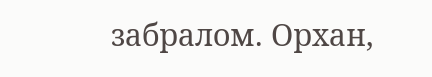забралом. Орхан,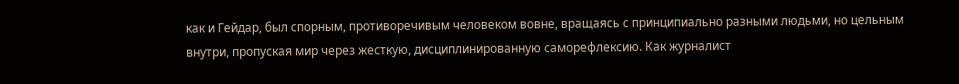как и Гейдар, был спорным, противоречивым человеком вовне, вращаясь с принципиально разными людьми, но цельным внутри, пропуская мир через жесткую, дисциплинированную саморефлексию. Как журналист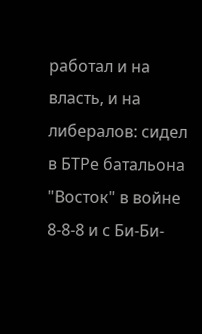работал и на власть, и на либералов: сидел в БТРе батальона "Восток" в войне 8-8-8 и с Би-Би-